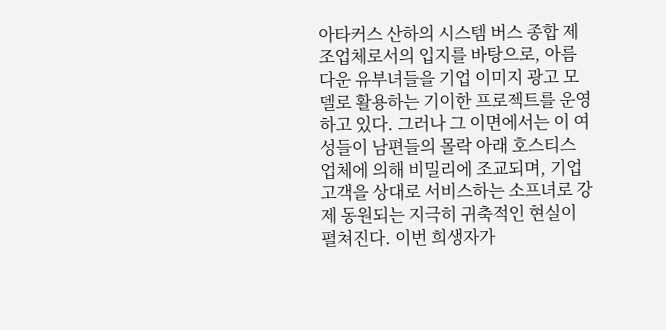아타커스 산하의 시스템 버스 종합 제조업체로서의 입지를 바탕으로, 아름다운 유부녀들을 기업 이미지 광고 모델로 활용하는 기이한 프로젝트를 운영하고 있다. 그러나 그 이면에서는 이 여성들이 남편들의 몰락 아래 호스티스 업체에 의해 비밀리에 조교되며, 기업 고객을 상대로 서비스하는 소프녀로 강제 동원되는 지극히 귀축적인 현실이 펼쳐진다. 이번 희생자가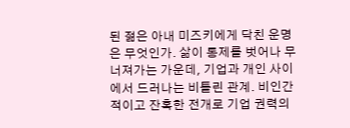된 젊은 아내 미즈키에게 닥친 운명은 무엇인가. 삶이 통제를 벗어나 무너져가는 가운데, 기업과 개인 사이에서 드러나는 비틀린 관계. 비인간적이고 잔혹한 전개로 기업 권력의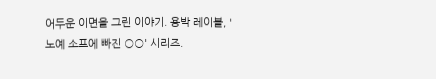어두운 이면을 그린 이야기. 용박 레이블, '노예 소프에 빠진 ○○' 시리즈.